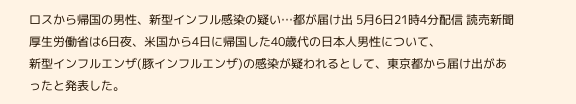ロスから帰国の男性、新型インフル感染の疑い…都が届け出 5月6日21時4分配信 読売新聞
厚生労働省は6日夜、米国から4日に帰国した40歳代の日本人男性について、
新型インフルエンザ(豚インフルエンザ)の感染が疑われるとして、東京都から届け出があったと発表した。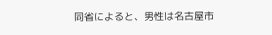同省によると、男性は名古屋市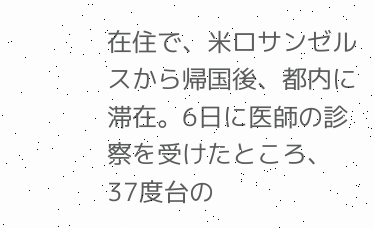在住で、米ロサンゼルスから帰国後、都内に滞在。6日に医師の診察を受けたところ、
37度台の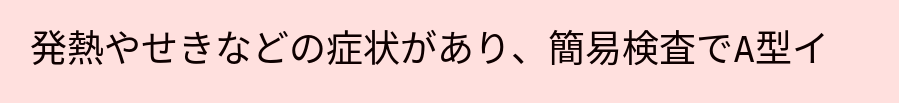発熱やせきなどの症状があり、簡易検査でA型イ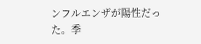ンフルエンザが陽性だった。季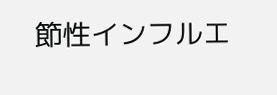節性インフルエ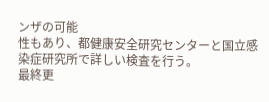ンザの可能
性もあり、都健康安全研究センターと国立感染症研究所で詳しい検査を行う。
最終更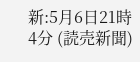新:5月6日21時4分 (読売新聞)